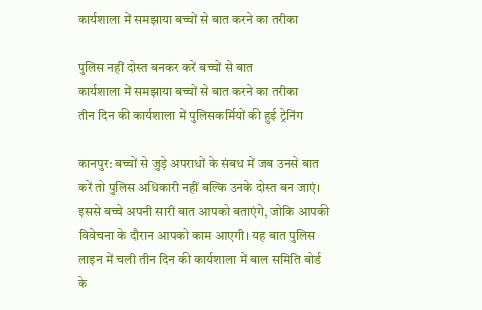कार्यशाला में समझाया बच्चों से बात करने का तरीका

पुलिस नहीं दोस्त बनकर करें बच्चों से बात
कार्यशाला में समझाया बच्चों से बात करने का तरीका
तीन दिन की कार्यशाला में पुलिसकर्मियों की हुई ट्रेनिंग

कानपुर: बच्चों से जुड़े अपराधों के संबध में जब उनसे बात करें तो पुलिस अधिकारी नहीं बल्कि उनके दोस्त बन जाएं। इससे बच्चे अपनी सारी बात आपको बताएंगे, जोकि आपकी विवेचना के दौरान आपको काम आएगी। यह बात पुलिस लाइन में चली तीन दिन की कार्यशाला में बाल समिति बोर्ड के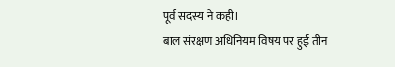पूर्व सदस्य ने कही।
बाल संरक्षण अधिनियम विषय पर हुई तीन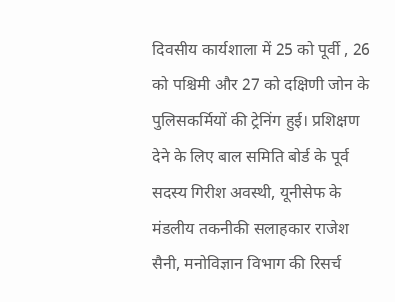दिवसीय कार्यशाला में 25 को पूर्वी , 26 को पश्चिमी और 27 को दक्षिणी जोन के पुलिसकर्मियों की ट्रेनिंग हुई। प्रशिक्षण देने के लिए बाल समिति बोर्ड के पूर्व सदस्य गिरीश अवस्थी, यूनीसेफ के मंडलीय तकनीकी सलाहकार राजेश सैनी, मनोविज्ञान विभाग की रिसर्च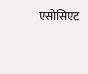एसोसिएट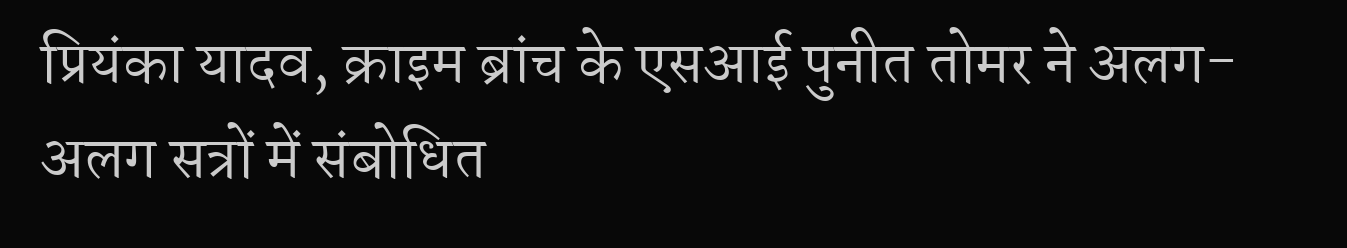प्रियंका यादव, क्राइम ब्रांच के एसआई पुनीत तोमर ने अलग-अलग सत्रों में संबोधित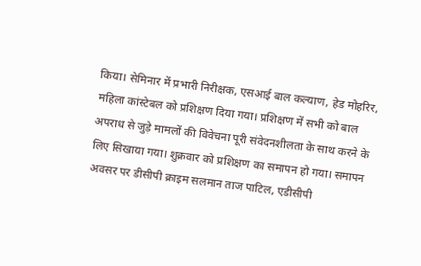किया। सेमिनार में प्रभारी निरीक्षक, एसआई बाल कल्याण, हेड मोहरिर, महिला कांस्टेबल को प्रशिक्षण दिया गया। प्रशिक्षण में सभी को बाल अपराध से जुड़े मामलों की विवेचना पूरी संवेदनशीलता के साथ करने के लिए सिखाया गया। शुक्रवार को प्रशिक्षण का समापन हो गया। समापन अवसर पर डीसीपी क्राइम सलमान ताज पाटिल, एडीसीपी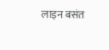लाइन बसंत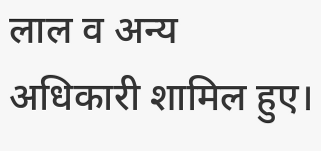लाल व अन्य अधिकारी शामिल हुए।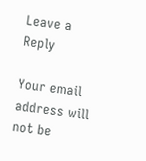Leave a Reply

Your email address will not be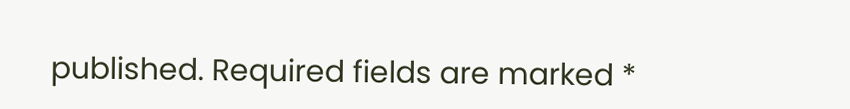published. Required fields are marked *